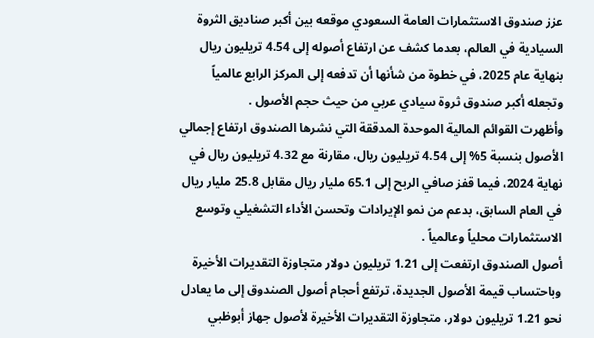عزز صندوق الاستثمارات العامة السعودي موقعه بين أكبر صناديق الثروة السيادية في العالم، بعدما كشف عن ارتفاع أصوله إلى 4.54 تريليون ريال بنهاية عام 2025، في خطوة من شأنها أن تدفعه إلى المركز الرابع عالمياً وتجعله أكبر صندوق ثروة سيادي عربي من حيث حجم الأصول .
وأظهرت القوائم المالية الموحدة المدققة التي نشرها الصندوق ارتفاع إجمالي الأصول بنسبة 5% إلى 4.54 تريليون ريال، مقارنة مع 4.32 تريليون ريال في نهاية 2024، فيما قفز صافي الربح إلى 65.1 مليار ريال مقابل 25.8 مليار ريال في العام السابق، بدعم من نمو الإيرادات وتحسن الأداء التشغيلي وتوسع الاستثمارات محلياً وعالمياً .
أصول الصندوق ارتفعت إلى 1.21 تريليون دولار متجاوزة التقديرات الأخيرة
وباحتساب قيمة الأصول الجديدة، ترتفع أحجام أصول الصندوق إلى ما يعادل نحو 1.21 تريليون دولار، متجاوزة التقديرات الأخيرة لأصول جهاز أبوظبي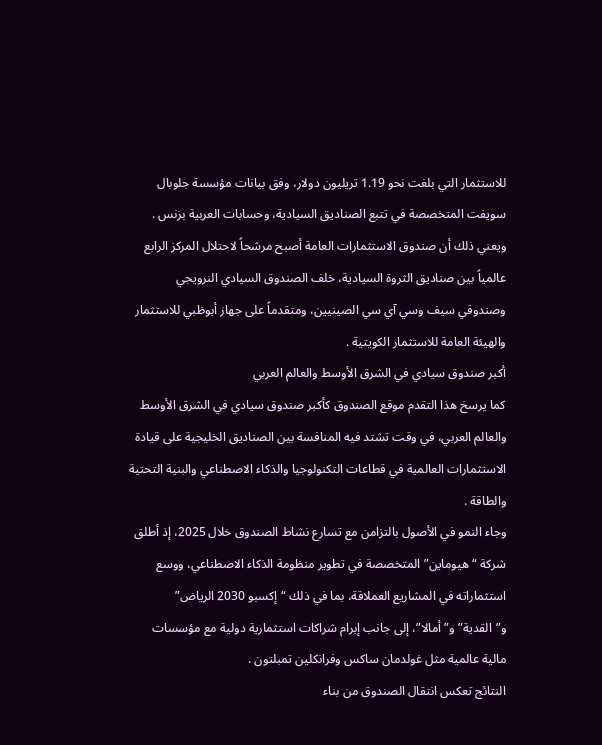للاستثمار التي بلغت نحو 1.19 تريليون دولار، وفق بيانات مؤسسة جلوبال سويفت المتخصصة في تتبع الصناديق السيادية، وحسابات العربية بزنس .
ويعني ذلك أن صندوق الاستثمارات العامة أصبح مرشحاً لاحتلال المركز الرابع عالمياً بين صناديق الثروة السيادية، خلف الصندوق السيادي النرويجي وصندوقي سيف وسي آي سي الصينيين، ومتقدماً على جهاز أبوظبي للاستثمار والهيئة العامة للاستثمار الكويتية .
أكبر صندوق سيادي في الشرق الأوسط والعالم العربي
كما يرسخ هذا التقدم موقع الصندوق كأكبر صندوق سيادي في الشرق الأوسط والعالم العربي، في وقت تشتد فيه المنافسة بين الصناديق الخليجية على قيادة الاستثمارات العالمية في قطاعات التكنولوجيا والذكاء الاصطناعي والبنية التحتية والطاقة .
وجاء النمو في الأصول بالتزامن مع تسارع نشاط الصندوق خلال 2025، إذ أطلق شركة “هيوماين” المتخصصة في تطوير منظومة الذكاء الاصطناعي، ووسع استثماراته في المشاريع العملاقة، بما في ذلك “إكسبو 2030 الرياض” و”القدية” و”أمالا”، إلى جانب إبرام شراكات استثمارية دولية مع مؤسسات مالية عالمية مثل غولدمان ساكس وفرانكلين تمبلتون .
النتائج تعكس انتقال الصندوق من بناء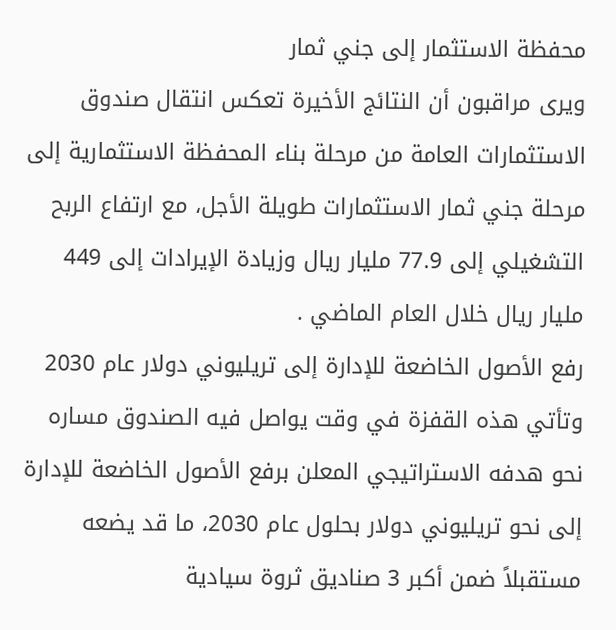محفظة الاستثمار إلى جني ثمار
ويرى مراقبون أن النتائج الأخيرة تعكس انتقال صندوق الاستثمارات العامة من مرحلة بناء المحفظة الاستثمارية إلى مرحلة جني ثمار الاستثمارات طويلة الأجل، مع ارتفاع الربح التشغيلي إلى 77.9 مليار ريال وزيادة الإيرادات إلى 449 مليار ريال خلال العام الماضي .
رفع الأصول الخاضعة للإدارة إلى تريليوني دولار عام 2030
وتأتي هذه القفزة في وقت يواصل فيه الصندوق مساره نحو هدفه الاستراتيجي المعلن برفع الأصول الخاضعة للإدارة إلى نحو تريليوني دولار بحلول عام 2030، ما قد يضعه مستقبلاً ضمن أكبر 3 صناديق ثروة سيادية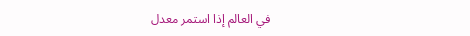في العالم إذا استمر معدل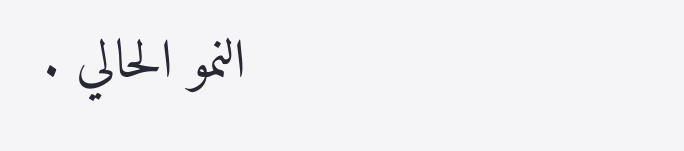النمو الحالي .